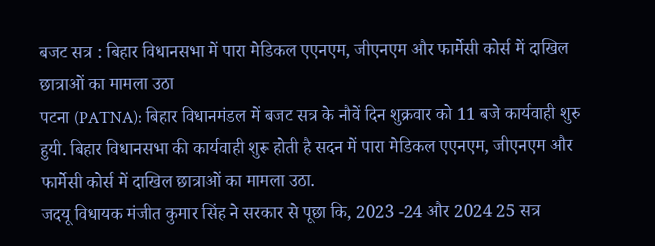बजट सत्र : बिहार विधानसभा में पारा मेडिकल एएनएम, जीएनएम और फार्मेसी कोर्स में दाखिल छात्राओं का मामला उठा
पटना (PATNA): बिहार विधानमंडल में बजट सत्र के नौवें दिन शुक्रवार को 11 बजे कार्यवाही शुरु हुयी. बिहार विधानसभा की कार्यवाही शुरू होती है सदन में पारा मेडिकल एएनएम, जीएनएम और फार्मेसी कोर्स में दाखिल छात्राओं का मामला उठा.
जदयू विधायक मंजीत कुमार सिंह ने सरकार से पूछा कि, 2023 -24 और 2024 25 सत्र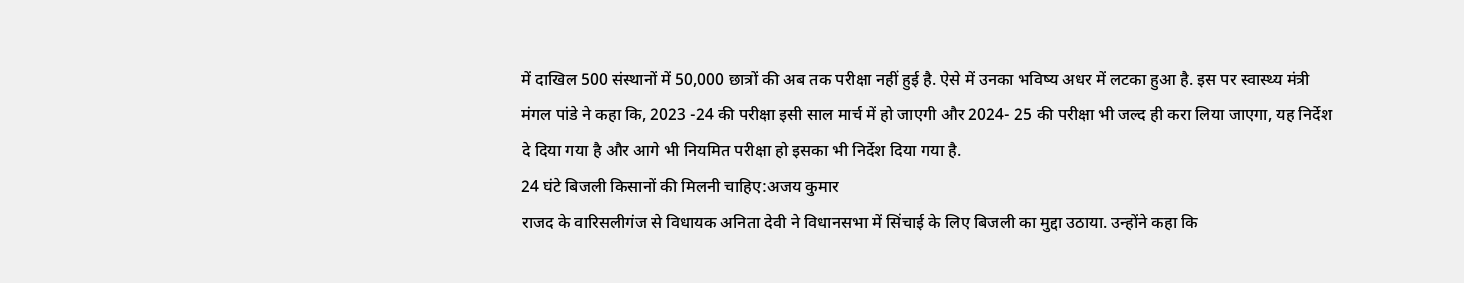में दाखिल 500 संस्थानों में 50,000 छात्रों की अब तक परीक्षा नहीं हुई है. ऐसे में उनका भविष्य अधर में लटका हुआ है. इस पर स्वास्थ्य मंत्री मंगल पांडे ने कहा कि, 2023 -24 की परीक्षा इसी साल मार्च में हो जाएगी और 2024- 25 की परीक्षा भी जल्द ही करा लिया जाएगा, यह निर्देश दे दिया गया है और आगे भी नियमित परीक्षा हो इसका भी निर्देश दिया गया है.
24 घंटे बिजली किसानों की मिलनी चाहिए:अजय कुमार
राजद के वारिसलीगंज से विधायक अनिता देवी ने विधानसभा में सिंचाई के लिए बिजली का मुद्दा उठाया. उन्होंने कहा कि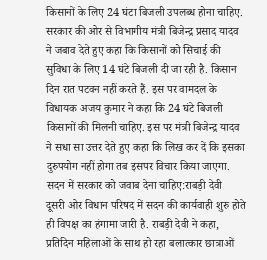किसानों के लिए 24 घंटा बिजली उपलब्ध होना चाहिए. सरकार की ओर से विभागीय मंत्री बिजेन्द्र प्रसाद यादव ने जबाव देते हुए कहा कि किसानों को सिचाई की सुविधा के लिए 14 घंटे बिजली दी जा रही है. किसान दिन रात पटवन नहीं करते हैं. इस पर वामदल के विधायक अजय कुमार ने कहा कि 24 घंटे बिजली किसानों की मिलनी चाहिए. इस पर मंत्री बिजेन्द्र यादव ने सधा सा उत्तर देते हुए कहा कि लिख कर दें कि इसका दुरुपयोग नहीं होगा तब इसपर विचार किया जाएगा.
सदन में सरकार को जवाब देना चाहिए:राबड़ी देवी
दूसरी ओर विधान परिषद में सदन की कार्यवाही शुरु होते ही विपक्ष का हंगामा जारी है. राबड़ी देवी ने कहा, प्रतिदिन महिलाओं के साथ हो रहा बलात्कार छात्राओं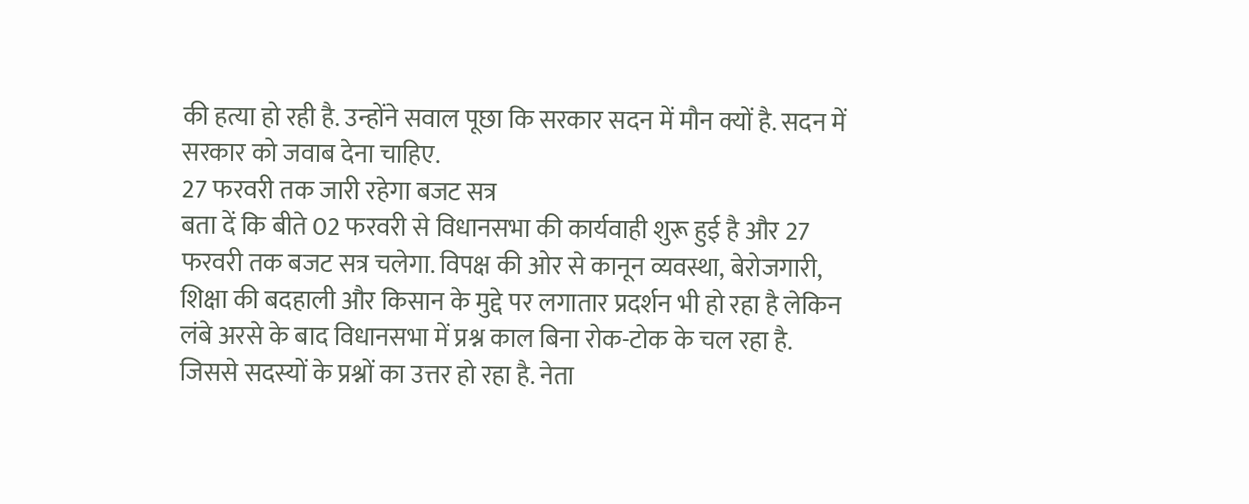की हत्या हो रही है. उन्होंने सवाल पूछा कि सरकार सदन में मौन क्यों है. सदन में सरकार को जवाब देना चाहिए.
27 फरवरी तक जारी रहेगा बजट सत्र
बता दें कि बीते 02 फरवरी से विधानसभा की कार्यवाही शुरू हुई है और 27 फरवरी तक बजट सत्र चलेगा. विपक्ष की ओर से कानून व्यवस्था, बेरोजगारी, शिक्षा की बदहाली और किसान के मुद्दे पर लगातार प्रदर्शन भी हो रहा है लेकिन लंबे अरसे के बाद विधानसभा में प्रश्न काल बिना रोक-टोक के चल रहा है. जिससे सदस्यों के प्रश्नों का उत्तर हो रहा है. नेता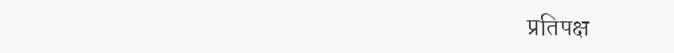प्रतिपक्ष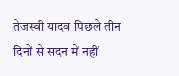तेजस्वी यादव पिछले तीन दिनों से सदन में नहीं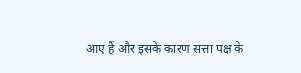आए हैं और इसके कारण सत्ता पक्ष के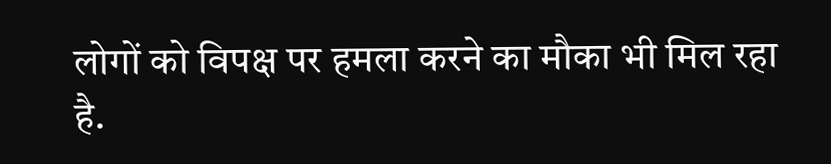लोगों को विपक्ष पर हमला करने का मौका भी मिल रहा है.